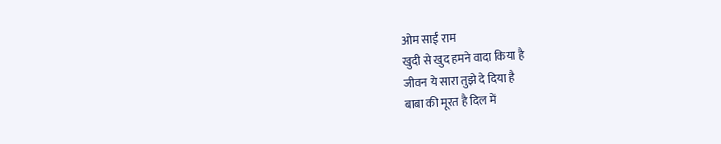ओम साईं राम
खुदी से खुद हमने वादा किया है
जीवन ये सारा तुझे दे दिया है
बाबा की मूरत है दिल में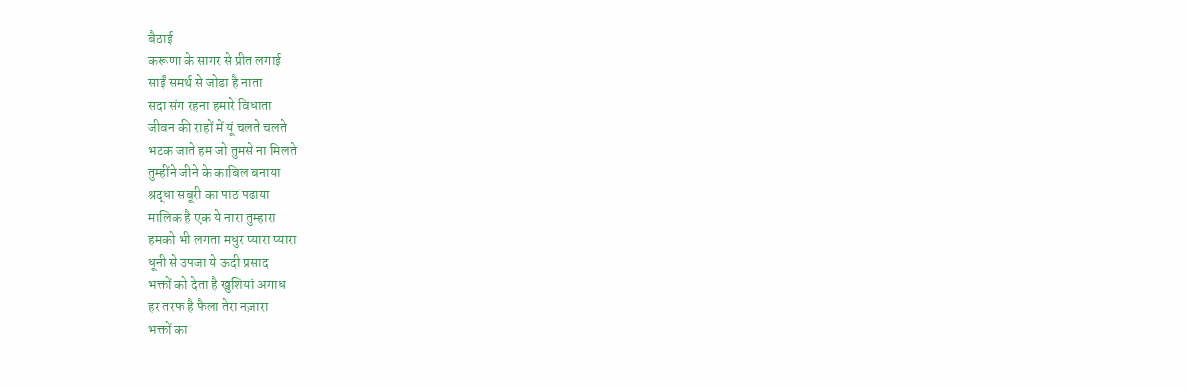बैठाई
करूणा के सागर से प्रीत लगाई
साईं समर्थ से जोडा है नाता
सदा संग रहना हमारे विधाता
जीवन की राहों में यूं चलते चलते
भटक जाते हम जो तुमसे ना मिलते
तुम्हींने जीने के काबिल बनाया
श्रद्धा सबूरी का पाठ पढाया
मालिक है एक ये नारा तुम्हारा
हमको भी लगता मधुर प्यारा प्यारा
धूनी से उपजा ये ऊदी प्रसाद
भक्तों को देता है खुशियां अगाध
हर तरफ है फैला तेरा नज़ारा
भक्तों का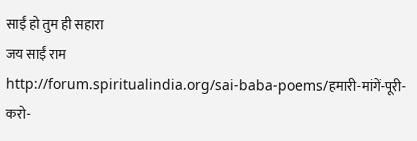साईं हो तुम ही सहारा
जय साईं राम
http://forum.spiritualindia.org/sai-baba-poems/हमारी-मांगें-पूरी-करो-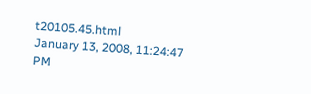t20105.45.html
January 13, 2008, 11:24:47 PM